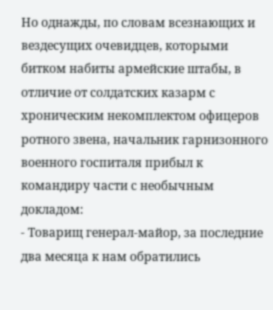Но однажды, по словам всезнающих и вездесущих очевидцев, которыми битком набиты армейские штабы, в отличие от солдатских казарм с хроническим некомплектом офицеров ротного звена, начальник гарнизонного военного госпиталя прибыл к командиру части с необычным докладом:
- Товарищ генерал-майор, за последние два месяца к нам обратились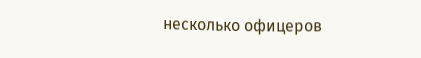несколько офицеров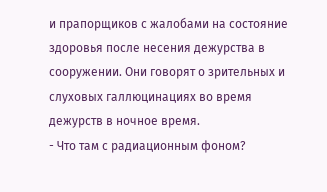и прапорщиков с жалобами на состояние здоровья после несения дежурства в сооружении. Они говорят о зрительных и слуховых галлюцинациях во время дежурств в ночное время.
- Что там с радиационным фоном?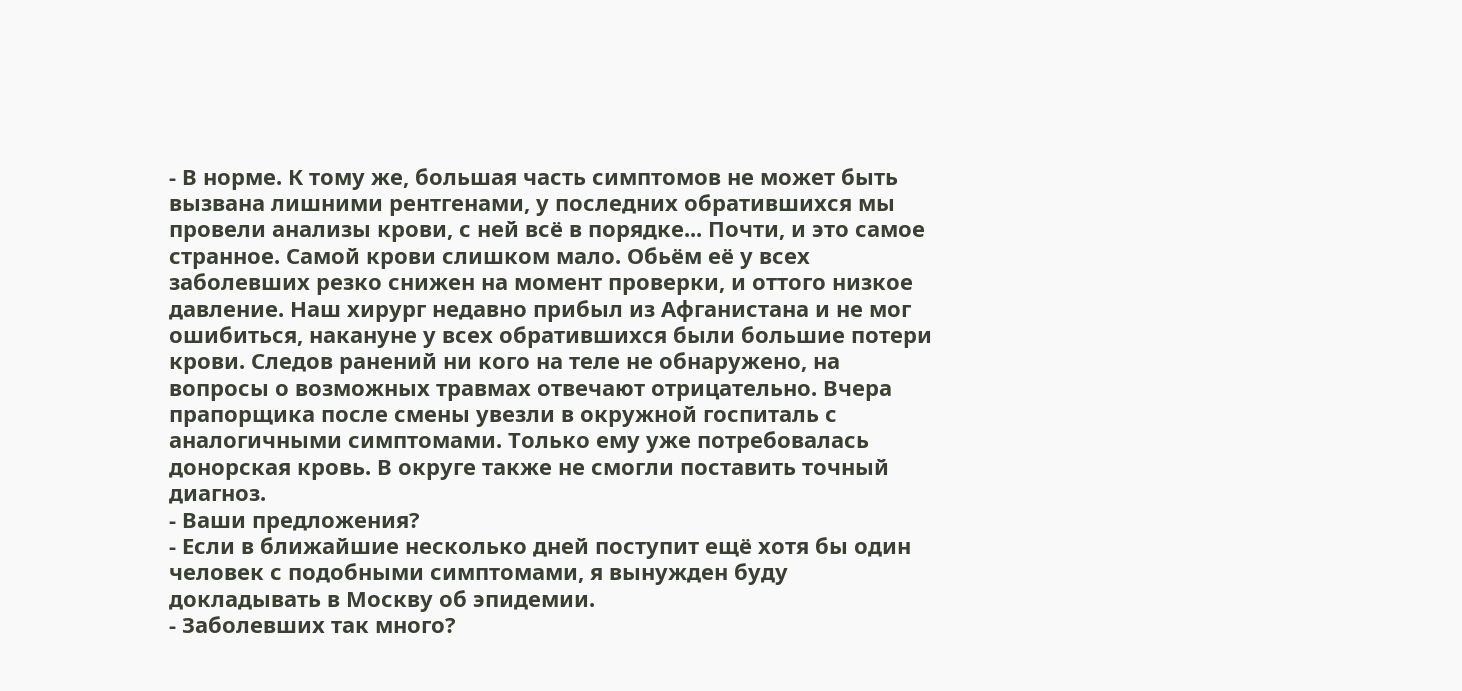- В норме. К тому же, большая часть симптомов не может быть вызвана лишними рентгенами, у последних обратившихся мы провели анализы крови, с ней всё в порядке... Почти, и это самое странное. Самой крови слишком мало. Обьём её у всех заболевших резко снижен на момент проверки, и оттого низкое давление. Наш хирург недавно прибыл из Афганистана и не мог ошибиться, накануне у всех обратившихся были большие потери крови. Следов ранений ни кого на теле не обнаружено, на вопросы о возможных травмах отвечают отрицательно. Вчера прапорщика после смены увезли в окружной госпиталь с аналогичными симптомами. Только ему уже потребовалась донорская кровь. В округе также не смогли поставить точный диагноз.
- Ваши предложения?
- Если в ближайшие несколько дней поступит ещё хотя бы один человек с подобными симптомами, я вынужден буду докладывать в Москву об эпидемии.
- Заболевших так много?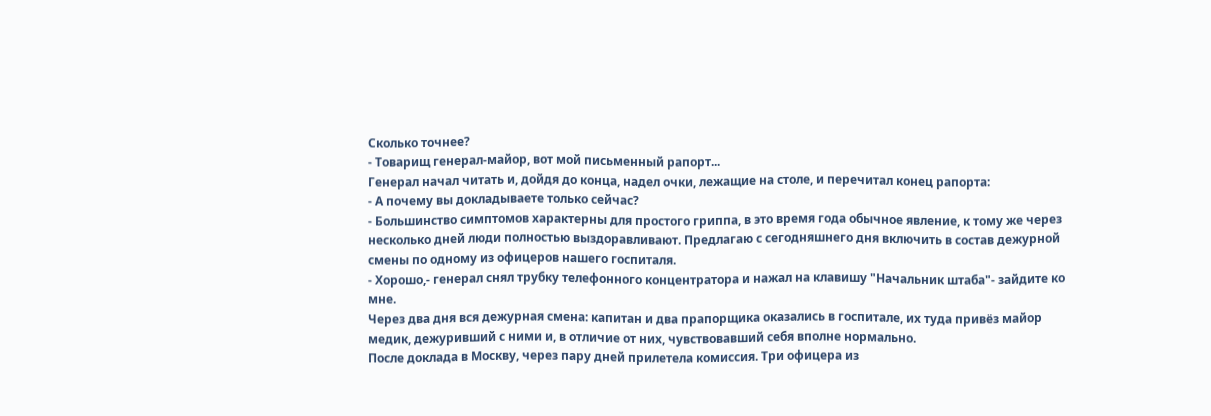Сколько точнее?
- Товарищ генерал-майор, вот мой письменный рапорт...
Генерал начал читать и, дойдя до конца, надел очки, лежащие на столе, и перечитал конец рапорта:
- А почему вы докладываете только сейчас?
- Большинство симптомов характерны для простого гриппа, в это время года обычное явление, к тому же через несколько дней люди полностью выздоравливают. Предлагаю с сегодняшнего дня включить в состав дежурной смены по одному из офицеров нашего госпиталя.
- Хорошо,- генерал снял трубку телефонного концентратора и нажал на клавишу "Начальник штаба"- зайдите ко мне.
Через два дня вся дежурная смена: капитан и два прапорщика оказались в госпитале, их туда привёз майор медик, дежуривший с ними и, в отличие от них, чувствовавший себя вполне нормально.
После доклада в Москву, через пару дней прилетела комиссия. Три офицера из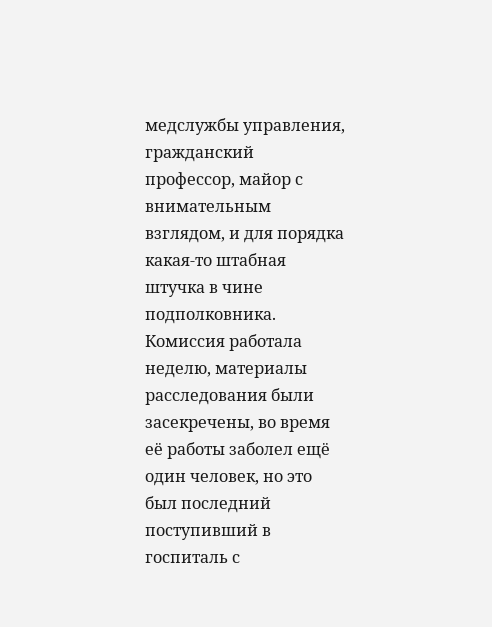медслужбы управления, гражданский профессор, майор с внимательным взглядом, и для порядка какая-то штабная штучка в чине подполковника. Комиссия работала неделю, материалы расследования были засекречены, во время её работы заболел ещё один человек, но это был последний поступивший в госпиталь с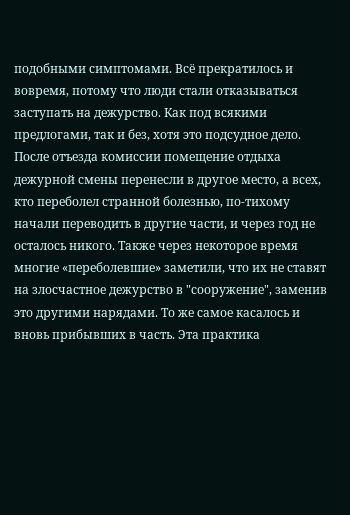подобными симптомами. Всё прекратилось и вовремя, потому что люди стали отказываться заступать на дежурство. Как под всякими предлогами, так и без, хотя это подсудное дело.
После отъезда комиссии помещение отдыха дежурной смены перенесли в другое место, а всех, кто переболел странной болезнью, по-тихому начали переводить в другие части, и через год не осталось никого. Также через некоторое время многие «переболевшие» заметили, что их не ставят на злосчастное дежурство в "сооружение", заменив это другими нарядами. То же самое касалось и вновь прибывших в часть. Эта практика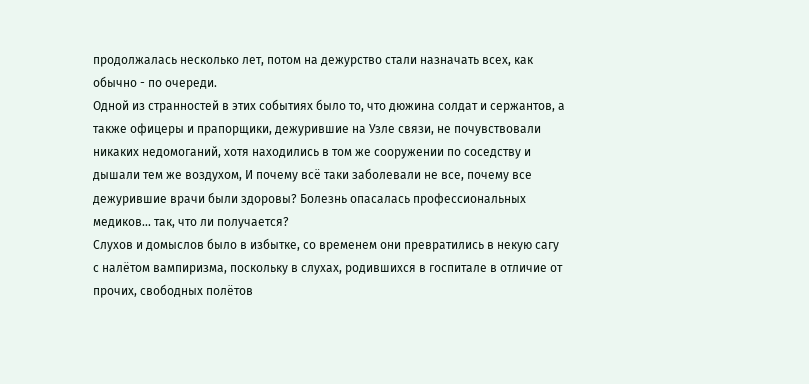продолжалась несколько лет, потом на дежурство стали назначать всех, как обычно - по очереди.
Одной из странностей в этих событиях было то, что дюжина солдат и сержантов, а также офицеры и прапорщики, дежурившие на Узле связи, не почувствовали никаких недомоганий, хотя находились в том же сооружении по соседству и дышали тем же воздухом, И почему всё таки заболевали не все, почему все дежурившие врачи были здоровы? Болезнь опасалась профессиональных медиков... так, что ли получается?
Слухов и домыслов было в избытке, со временем они превратились в некую сагу с налётом вампиризма, поскольку в слухах, родившихся в госпитале в отличие от прочих, свободных полётов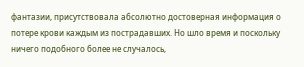фантазии, присутствовала абсолютно достоверная информация о потере крови каждым из пострадавших. Но шло время и поскольку ничего подобного более не случалось,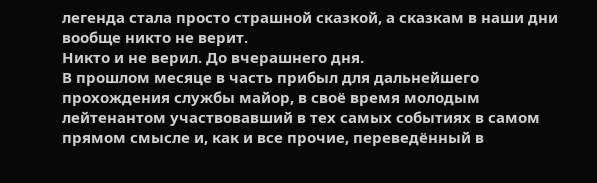легенда стала просто страшной сказкой, а сказкам в наши дни вообще никто не верит.
Никто и не верил. До вчерашнего дня.
В прошлом месяце в часть прибыл для дальнейшего прохождения службы майор, в своё время молодым лейтенантом участвовавший в тех самых событиях в самом прямом смысле и, как и все прочие, переведённый в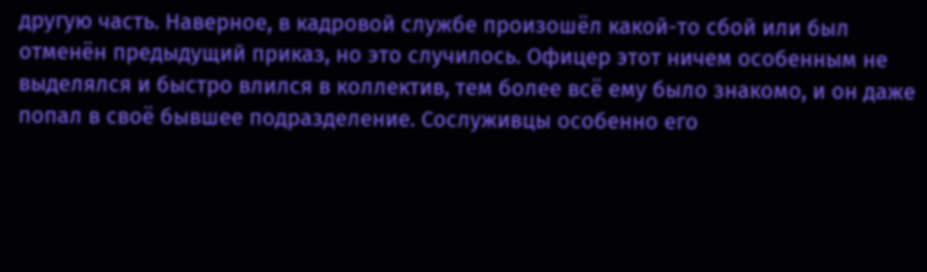другую часть. Наверное, в кадровой службе произошёл какой-то сбой или был отменён предыдущий приказ, но это случилось. Офицер этот ничем особенным не выделялся и быстро влился в коллектив, тем более всё ему было знакомо, и он даже попал в своё бывшее подразделение. Сослуживцы особенно его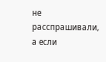не расспрашивали, а если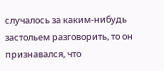случалось за каким-нибудь застольем разговорить, то он признавался, что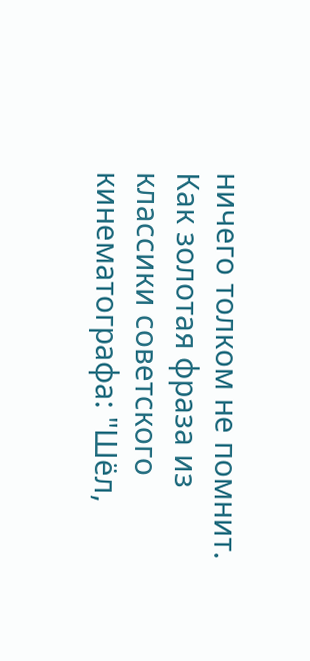ничего толком не помнит. Как золотая фраза из классики советского кинематографа: "Шёл,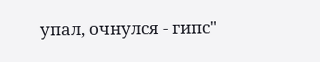упал, очнулся - гипс"